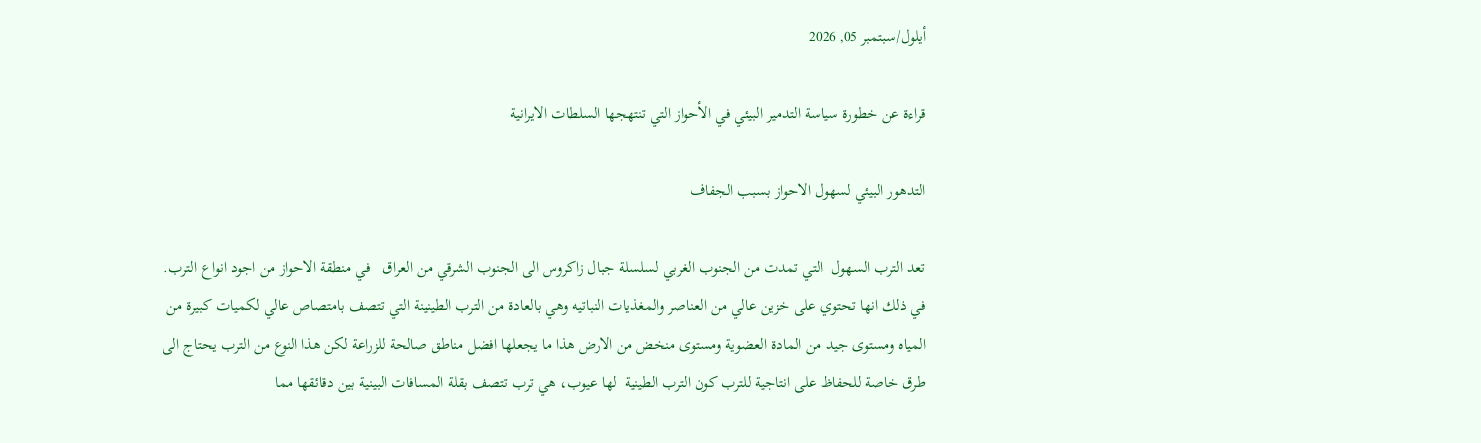أيلول/سبتمبر 05, 2026

قراءة عن خطورة سياسة التدمير البيئي في الأحواز التي تنتهجها السلطات الايرانية

التدهور البيئي لسهول الاحواز بسبب الجفاف

تعد الترب السهول  التي تمدت من الجنوب الغربي لسلسلة جبال زاكروس الى الجنوب الشرقي من العراق   في منطقة الاحواز من اجود انواع الترب. في ذلك انها تحتوي على خزين عالي من العناصر والمغذيات النباتيه وهي بالعادة من الترب الطينينة التي تتصف بامتصاص عالي لكميات كبيرة من المياه ومستوى جيد من المادة العضوية ومستوى منخض من الارض هذا ما يجعلها افضل مناطق صالحة للزراعة لكن هذا النوع من الترب يحتاج الى طرق خاصة للحفاظ على انتاجية للترب كون الترب الطينية  لها عيوب، هي ترب تتصف بقلة المسافات البينية بين دقائقها مما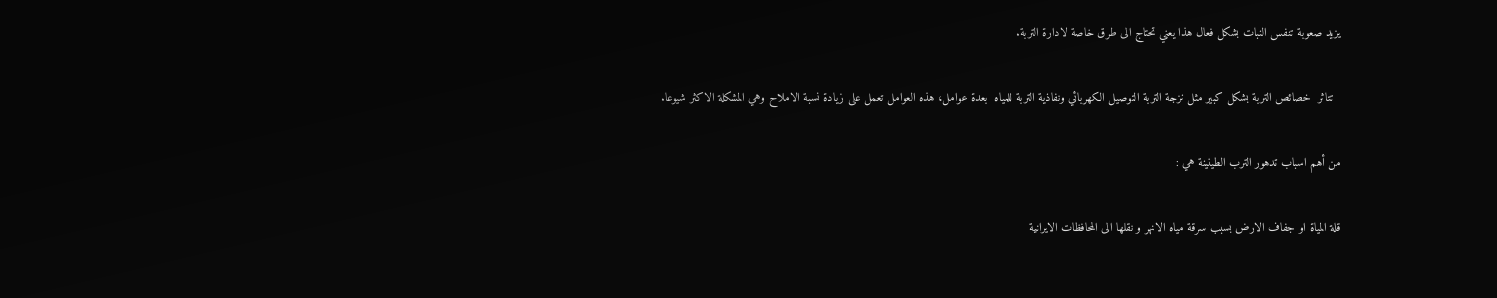يزيد صعوبة تنفس النبات بشكل فعال هذا يعني تحتاج الى طرق خاصة لادارة التربة.

  تتاثر  خصائص التربة بشكل كبير مثل نزجة التربة التوصيل الكهربائي ونفاذية التربة للمياه  بعدة عوامل، هذه العوامل تعمل على زيادة نسبة الاملاح وهي المشكلة الاكثر شيوعا.

من أهم اسباب تدهور الترب الطينينة هي :

قلة المياة او جفاف الارض بسبب سرقة مياه الانهر و نقلها الى المحافظات الايرانية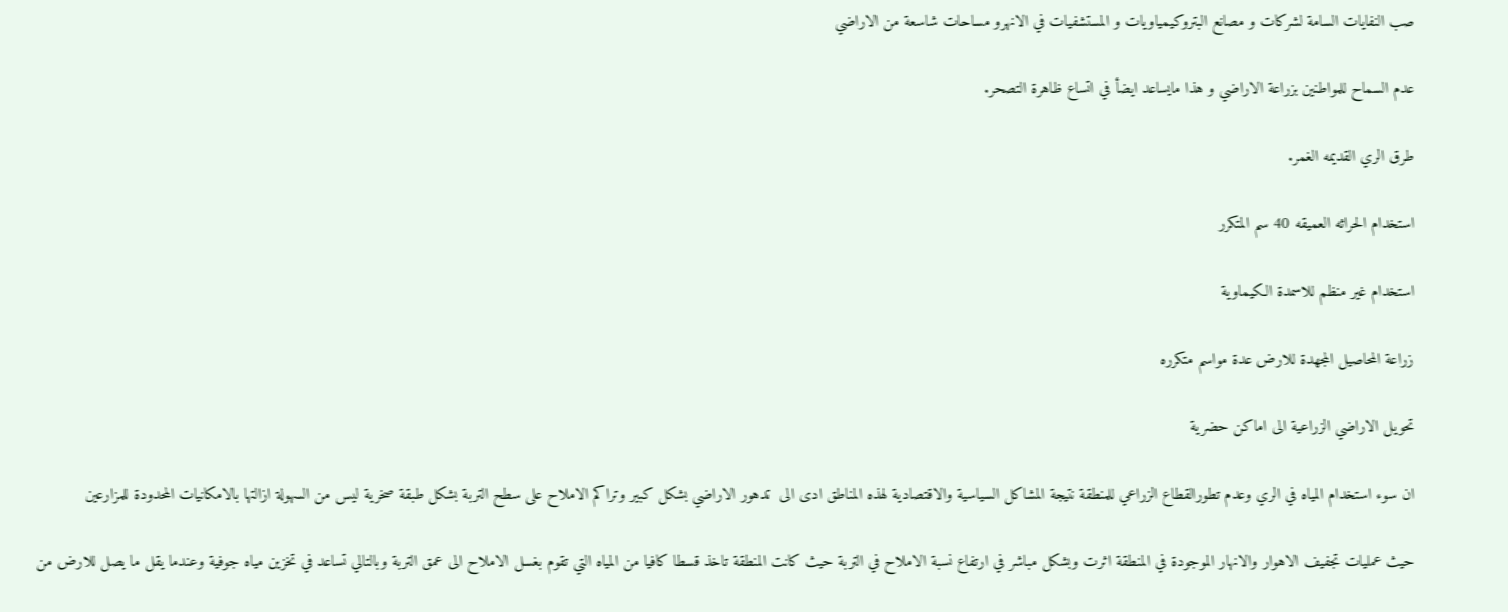صب النفايات السامة لشركات و مصانع البتروكيمياويات و المستشفيات في الانهرو مساحات شاسعة من الاراضي

عدم السماح للمواطنين بزراعة الاراضي و هذا مايساعد ايضأ في اتساع ظاهرة التصحر.

طرق الري القديمه الغمر.

استخدام الحراثه العميقه 40 سم المتكرر

استخدام غير منظم للاسمدة الكيماوية

زراعة المحاصيل المجهدة للارض عدة مواسم متكرره

تحويل الاراضي الزراعية الى اماكن حضرية

ان سوء استخدام المياه في الري وعدم تطورالقطاع الزراعي للمنطقة نتيجة المشاكل السياسية والاقتصادية لهذه المناطق ادى الى  تدهور الاراضي بشكل كبير وتراكم الاملاح على سطح التربة بشكل طبقة صخرية ليس من السهولة ازالتها بالامكانيات المحدودة للمزارعين

حيث عمليات تجفيف الاهوار والانهار الموجودة في المنطقة اثرت وبشكل مباشر في ارتفاع نسبة الاملاح في التربة حيث كانت المنطقة تاخذ قسطا كافيا من المياه التي تقوم بغسل الاملاح الى عمق التربة وبالتالي تساعد في تخزين مياه جوفية وعندما يقل ما يصل للارض من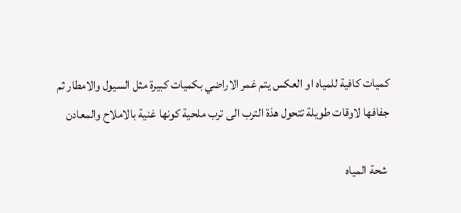كميات كافية للمياه او العكس يتم غمر الاراضي بكميات كبيرة مثل السيول والامطار ثم جفافها لاوقات طويلة تتحول هذة الترب الى ترب ملحية كونها غنية بالاملاح والمعادن

 شحة المياه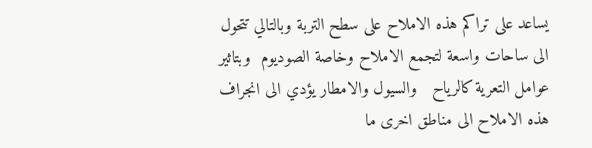يساعد على تراكم هذه الاملاح على سطح التربة وبالتالي تتحول الى ساحات واسعة لتجمع الاملاح وخاصة الصوديوم  وبتاثير عوامل التعرية كالرياح   والسيول والامطار يؤدي الى انجراف هذه الاملاح الى مناطق اخرى ما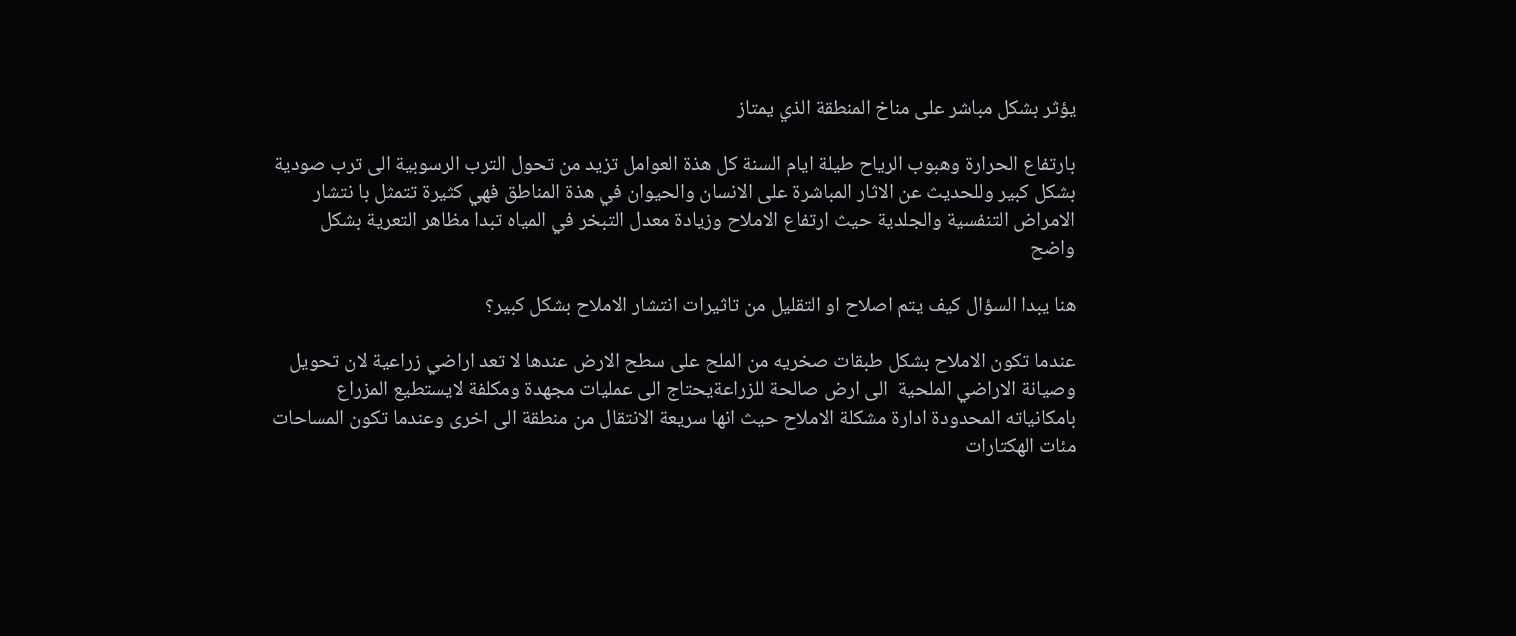يؤثر بشكل مباشر على مناخ المنطقة الذي يمتاز

بارتفاع الحرارة وهبوب الرياح طيلة ايام السنة كل هذة العوامل تزيد من تحول الترب الرسوبية الى ترب صودية بشكل كبير وللحديث عن الاثار المباشرة على الانسان والحيوان في هذة المناطق فهي كثيرة تتمثل با نتشار الامراض التنفسية والجلدية حيث ارتفاع الاملاح وزيادة معدل التبخر في المياه تبدا مظاهر التعرية بشكل واضح

هنا يبدا السؤال كيف يتم اصلاح او التقليل من تاثيرات انتشار الاملاح بشكل كبير؟

عندما تكون الاملاح بشكل طبقات صخريه من الملح على سطح الارض عندها لا تعد اراضي زراعية لان تحويل وصيانة الاراضي الملحية  الى ارض صالحة للزراعةيحتاج الى عمليات مجهدة ومكلفة لايستطيع المزراع بامكانياته المحدودة ادارة مشكلة الاملاح حيث انها سريعة الانتقال من منطقة الى اخرى وعندما تكون المساحات مئات الهكتارات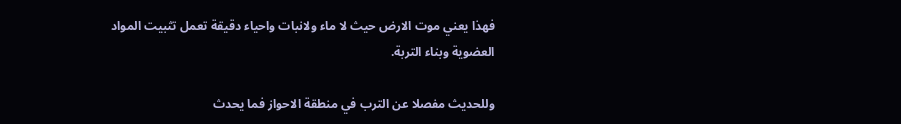فهذا يعني موت الارض حيث لا ماء ولانبات واحياء دقيقة تعمل تثبيت المواد العضوية وبناء التربة.

وللحديث مفصلا عن الترب في منطقة الاحواز فما يحدث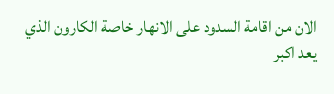الان من اقامة السدود على الانهار خاصة الكارون الذي يعد اكبر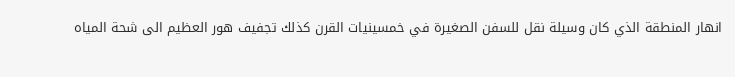انهار المنطقة الذي كان وسيلة نقل للسفن الصغيرة في خمسينيات القرن كذلك تجفيف هور العظيم الى شحة المياه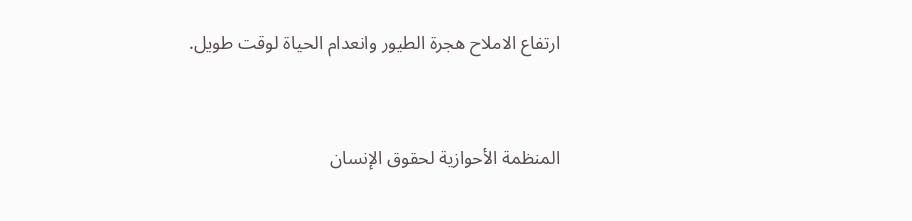ارتفاع الاملاح هجرة الطيور وانعدام الحياة لوقت طويل.



المنظمة الأحوازية لحقوق الإنسان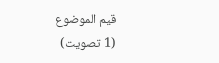قيم الموضوع
(1 تصويت)